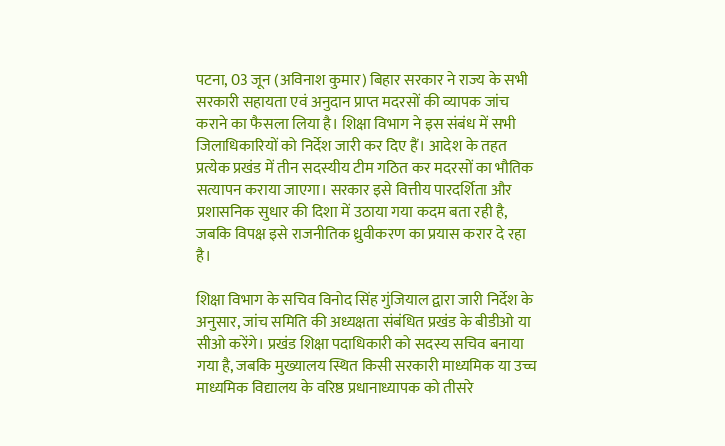पटना, 03 जून (अविनाश कुमार) बिहार सरकार ने राज्य के सभी सरकारी सहायता एवं अनुदान प्राप्त मदरसों की व्यापक जांच कराने का फैसला लिया है। शिक्षा विभाग ने इस संबंध में सभी जिलाधिकारियों को निर्देश जारी कर दिए हैं। आदेश के तहत प्रत्येक प्रखंड में तीन सदस्यीय टीम गठित कर मदरसों का भौतिक सत्यापन कराया जाएगा। सरकार इसे वित्तीय पारदर्शिता और प्रशासनिक सुधार की दिशा में उठाया गया कदम बता रही है, जबकि विपक्ष इसे राजनीतिक ध्रुवीकरण का प्रयास करार दे रहा है।

शिक्षा विभाग के सचिव विनोद सिंह गुंजियाल द्वारा जारी निर्देश के अनुसार, जांच समिति की अध्यक्षता संबंधित प्रखंड के बीडीओ या सीओ करेंगे। प्रखंड शिक्षा पदाधिकारी को सदस्य सचिव बनाया गया है, जबकि मुख्यालय स्थित किसी सरकारी माध्यमिक या उच्च माध्यमिक विद्यालय के वरिष्ठ प्रधानाध्यापक को तीसरे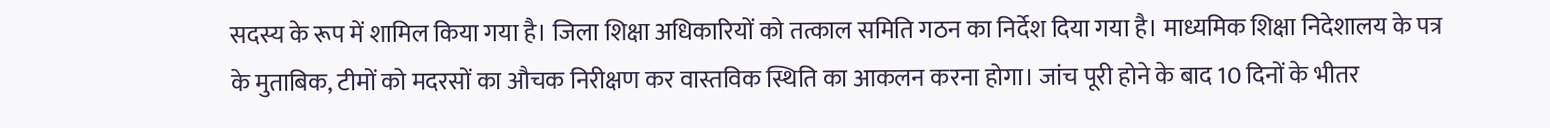सदस्य के रूप में शामिल किया गया है। जिला शिक्षा अधिकारियों को तत्काल समिति गठन का निर्देश दिया गया है। माध्यमिक शिक्षा निदेशालय के पत्र के मुताबिक, टीमों को मदरसों का औचक निरीक्षण कर वास्तविक स्थिति का आकलन करना होगा। जांच पूरी होने के बाद 10 दिनों के भीतर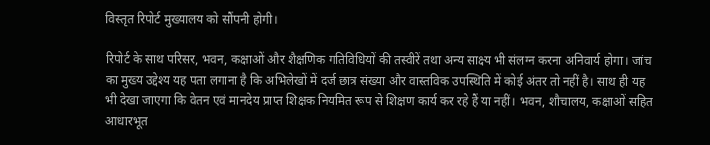विस्तृत रिपोर्ट मुख्यालय को सौंपनी होगी।

रिपोर्ट के साथ परिसर, भवन, कक्षाओं और शैक्षणिक गतिविधियों की तस्वीरें तथा अन्य साक्ष्य भी संलग्न करना अनिवार्य होगा। जांच का मुख्य उद्देश्य यह पता लगाना है कि अभिलेखों में दर्ज छात्र संख्या और वास्तविक उपस्थिति में कोई अंतर तो नहीं है। साथ ही यह भी देखा जाएगा कि वेतन एवं मानदेय प्राप्त शिक्षक नियमित रूप से शिक्षण कार्य कर रहे हैं या नहीं। भवन, शौचालय, कक्षाओं सहित आधारभूत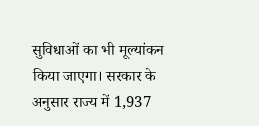सुविधाओं का भी मूल्यांकन किया जाएगा। सरकार के अनुसार राज्य में 1,937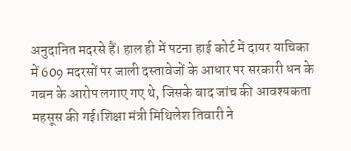अनुदानित मदरसे हैं। हाल ही में पटना हाई कोर्ट में दायर याचिका में 609 मदरसों पर जाली दस्तावेजों के आधार पर सरकारी धन के गबन के आरोप लगाए गए थे, जिसके बाद जांच की आवश्यकता महसूस की गई।शिक्षा मंत्री मिथिलेश तिवारी ने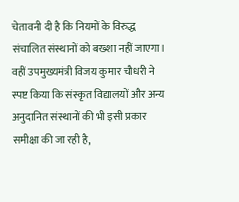चेतावनी दी है कि नियमों के विरुद्ध संचालित संस्थानों को बख्शा नहीं जाएगा। वहीं उपमुख्यमंत्री विजय कुमार चौधरी ने स्पष्ट किया कि संस्कृत विद्यालयों और अन्य अनुदानित संस्थानों की भी इसी प्रकार समीक्षा की जा रही है,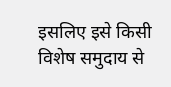इसलिए इसे किसी विशेष समुदाय से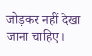जोड़कर नहीं देखा जाना चाहिए।